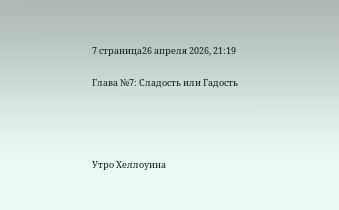7 страница26 апреля 2026, 21:19

Глава №7: Сладость или Гадость




Утро Хеллоуина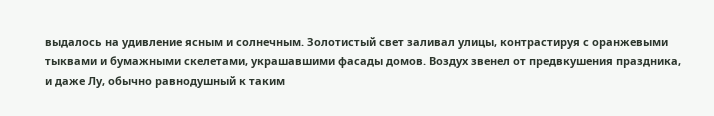выдалось на удивление ясным и солнечным. Золотистый свет заливал улицы, контрастируя с оранжевыми тыквами и бумажными скелетами, украшавшими фасады домов. Воздух звенел от предвкушения праздника, и даже Лу, обычно равнодушный к таким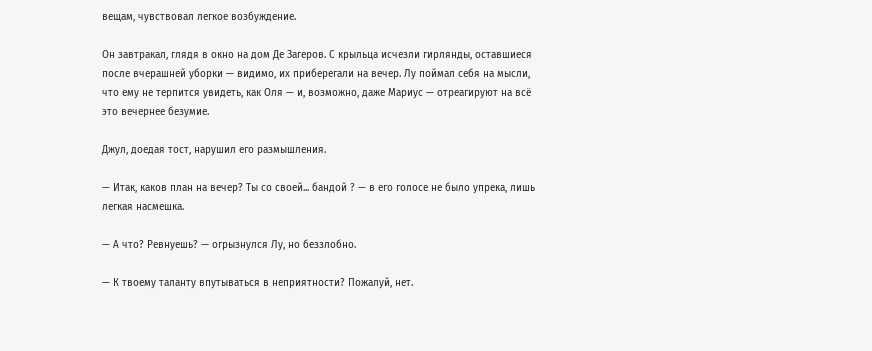вещам, чувствовал легкое возбуждение.

Он завтракал, глядя в окно на дом Де Загеров. С крыльца исчезли гирлянды, оставшиеся после вчерашней уборки — видимо, их приберегали на вечер. Лу поймал себя на мысли, что ему не терпится увидеть, как Оля — и, возможно, даже Мариус — отреагируют на всё это вечернее безумие.

Джул, доедая тост, нарушил его размышления.

— Итак, каков план на вечер? Ты со своей... бандой ? — в его голосе не было упрека, лишь легкая насмешка.

— А что? Ревнуешь? — огрызнулся Лу, но беззлобно.

— К твоему таланту впутываться в неприятности? Пожалуй, нет.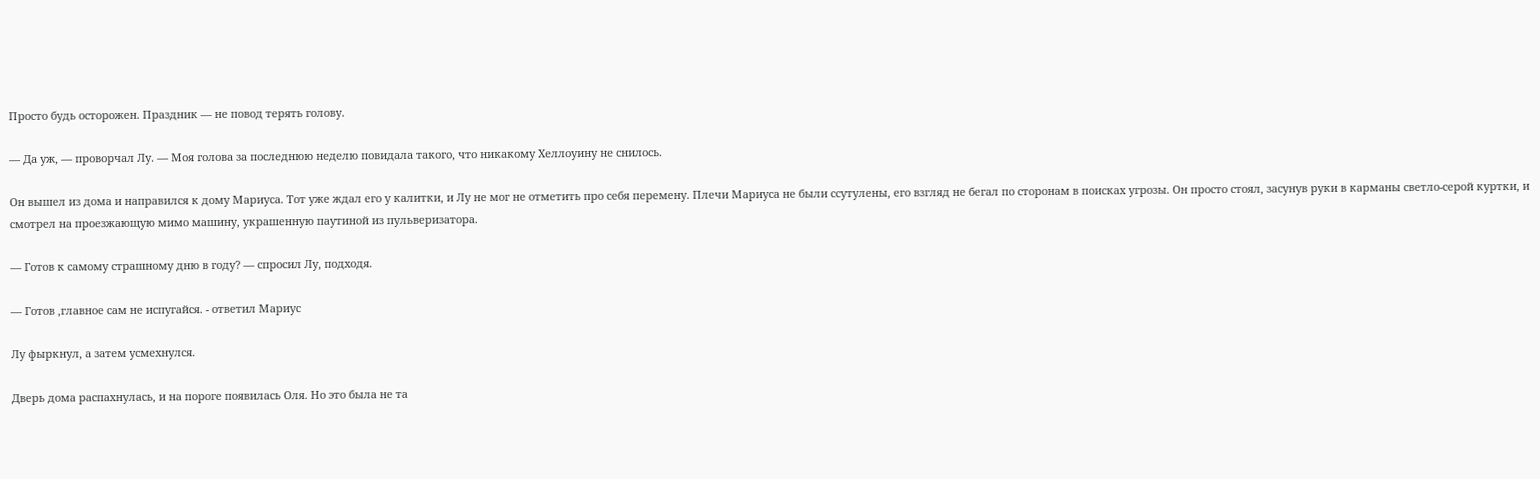Просто будь осторожен. Праздник — не повод терять голову.

— Да уж, — проворчал Лу. — Моя голова за последнюю неделю повидала такого, что никакому Хеллоуину не снилось.

Он вышел из дома и направился к дому Мариуса. Тот уже ждал его у калитки, и Лу не мог не отметить про себя перемену. Плечи Мариуса не были ссутулены, его взгляд не бегал по сторонам в поисках угрозы. Он просто стоял, засунув руки в карманы светло-серой куртки, и смотрел на проезжающую мимо машину, украшенную паутиной из пульверизатора.

— Готов к самому страшному дню в году? — спросил Лу, подходя.

— Готов ,главное сам не испугайся. - ответил Мариус

Лу фыркнул, а затем усмехнулся.

Дверь дома распахнулась, и на пороге появилась Оля. Но это была не та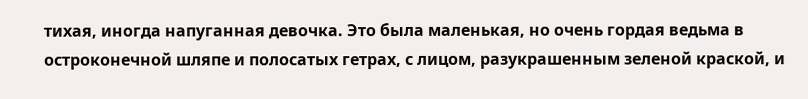тихая, иногда напуганная девочка. Это была маленькая, но очень гордая ведьма в остроконечной шляпе и полосатых гетрах, с лицом, разукрашенным зеленой краской, и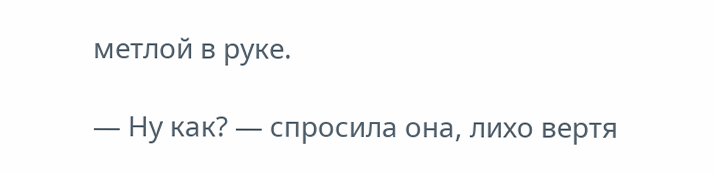метлой в руке.

— Ну как? — спросила она, лихо вертя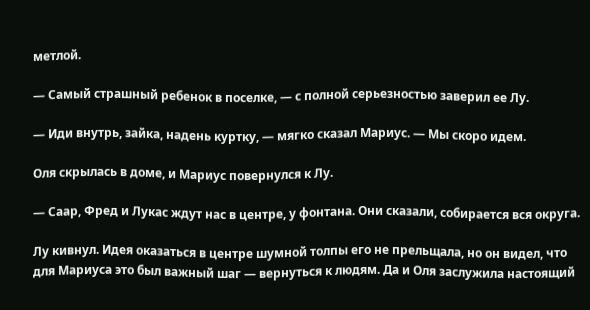метлой.

— Самый страшный ребенок в поселке, — с полной серьезностью заверил ее Лу.

— Иди внутрь, зайка, надень куртку, — мягко сказал Мариус. — Мы скоро идем.

Оля скрылась в доме, и Мариус повернулся к Лу.

— Саар, Фред и Лукас ждут нас в центре, у фонтана. Они сказали, собирается вся округа.

Лу кивнул. Идея оказаться в центре шумной толпы его не прельщала, но он видел, что для Мариуса это был важный шаг — вернуться к людям. Да и Оля заслужила настоящий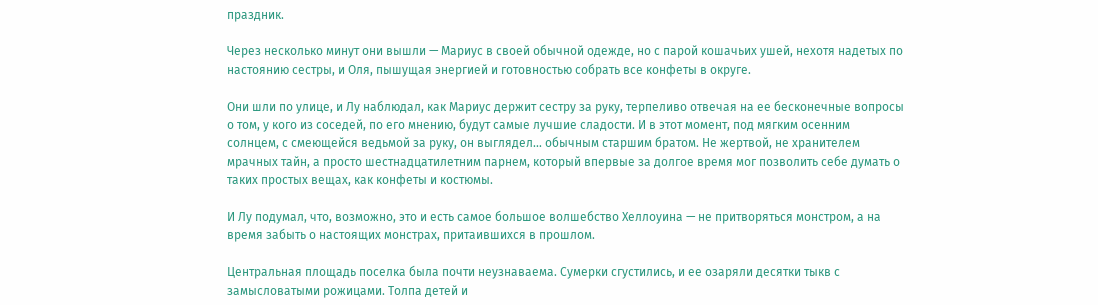праздник.

Через несколько минут они вышли — Мариус в своей обычной одежде, но с парой кошачьих ушей, нехотя надетых по настоянию сестры, и Оля, пышущая энергией и готовностью собрать все конфеты в округе.

Они шли по улице, и Лу наблюдал, как Мариус держит сестру за руку, терпеливо отвечая на ее бесконечные вопросы о том, у кого из соседей, по его мнению, будут самые лучшие сладости. И в этот момент, под мягким осенним солнцем, с смеющейся ведьмой за руку, он выглядел... обычным старшим братом. Не жертвой, не хранителем мрачных тайн, а просто шестнадцатилетним парнем, который впервые за долгое время мог позволить себе думать о таких простых вещах, как конфеты и костюмы.

И Лу подумал, что, возможно, это и есть самое большое волшебство Хеллоуина — не притворяться монстром, а на время забыть о настоящих монстрах, притаившихся в прошлом.

Центральная площадь поселка была почти неузнаваема. Сумерки сгустились, и ее озаряли десятки тыкв с замысловатыми рожицами. Толпа детей и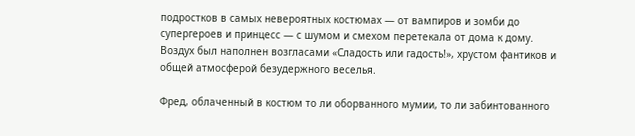подростков в самых невероятных костюмах — от вампиров и зомби до супергероев и принцесс — с шумом и смехом перетекала от дома к дому. Воздух был наполнен возгласами «Сладость или гадость!», хрустом фантиков и общей атмосферой безудержного веселья.

Фред, облаченный в костюм то ли оборванного мумии, то ли забинтованного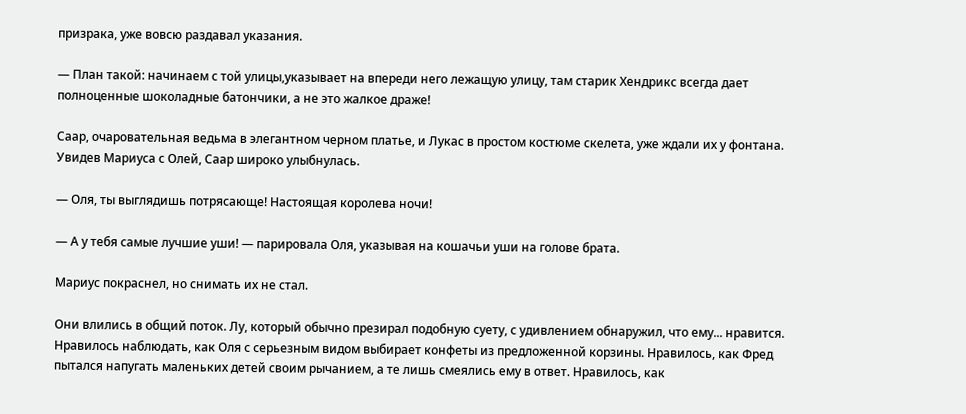призрака, уже вовсю раздавал указания.

— План такой: начинаем с той улицы,указывает на впереди него лежащую улицу, там старик Хендрикс всегда дает полноценные шоколадные батончики, а не это жалкое драже!

Саар, очаровательная ведьма в элегантном черном платье, и Лукас в простом костюме скелета, уже ждали их у фонтана. Увидев Мариуса с Олей, Саар широко улыбнулась.

— Оля, ты выглядишь потрясающе! Настоящая королева ночи!

— А у тебя самые лучшие уши! — парировала Оля, указывая на кошачьи уши на голове брата.

Мариус покраснел, но снимать их не стал.

Они влились в общий поток. Лу, который обычно презирал подобную суету, с удивлением обнаружил, что ему... нравится. Нравилось наблюдать, как Оля с серьезным видом выбирает конфеты из предложенной корзины. Нравилось, как Фред пытался напугать маленьких детей своим рычанием, а те лишь смеялись ему в ответ. Нравилось, как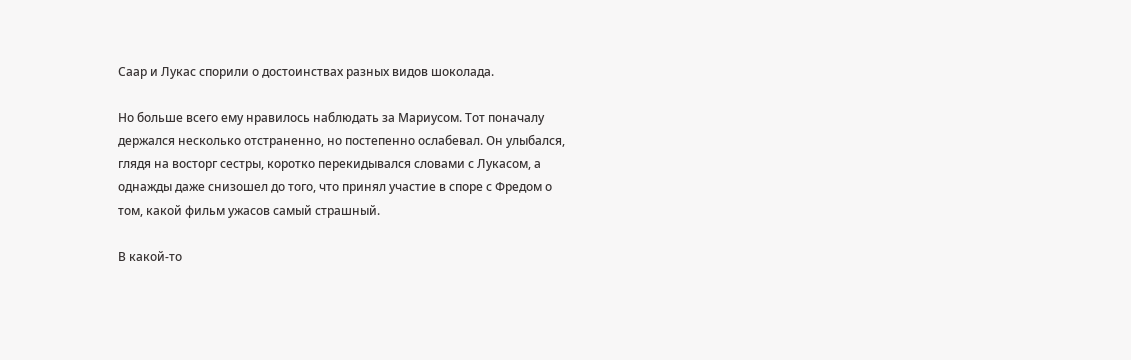Саар и Лукас спорили о достоинствах разных видов шоколада.

Но больше всего ему нравилось наблюдать за Мариусом. Тот поначалу держался несколько отстраненно, но постепенно ослабевал. Он улыбался, глядя на восторг сестры, коротко перекидывался словами с Лукасом, а однажды даже снизошел до того, что принял участие в споре с Фредом о том, какой фильм ужасов самый страшный.

В какой-то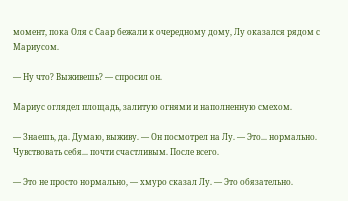момент, пока Оля с Саар бежали к очередному дому, Лу оказался рядом с Мариусом.

— Ну что? Выживешь? — спросил он.

Мариус оглядел площадь, залитую огнями и наполненную смехом.

— Знаешь, да. Думаю, выживу. — Он посмотрел на Лу. — Это... нормально. Чувствовать себя... почти счастливым. После всего.

— Это не просто нормально, — хмуро сказал Лу. — Это обязательно.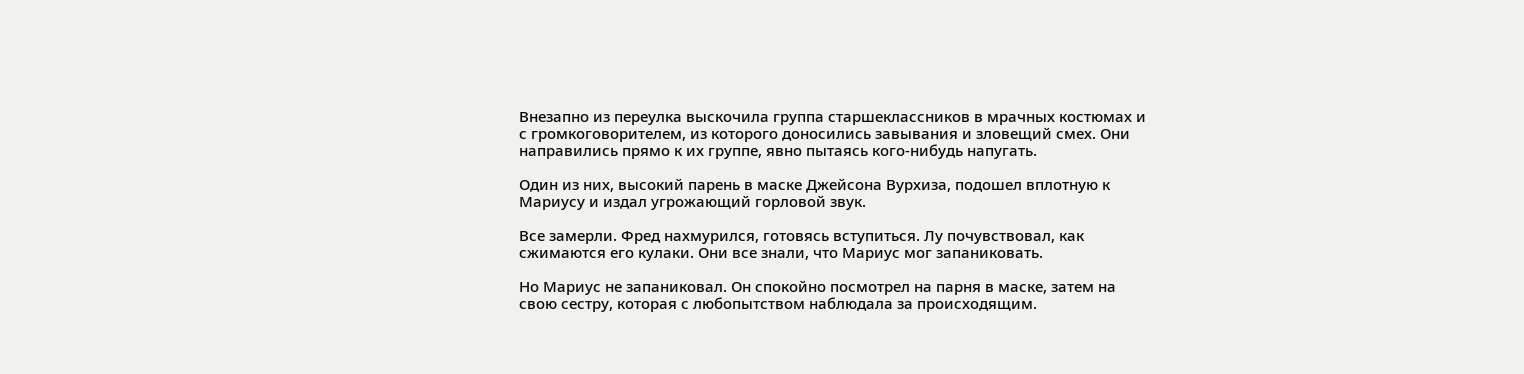Внезапно из переулка выскочила группа старшеклассников в мрачных костюмах и с громкоговорителем, из которого доносились завывания и зловещий смех. Они направились прямо к их группе, явно пытаясь кого-нибудь напугать.

Один из них, высокий парень в маске Джейсона Вурхиза, подошел вплотную к Мариусу и издал угрожающий горловой звук.

Все замерли. Фред нахмурился, готовясь вступиться. Лу почувствовал, как сжимаются его кулаки. Они все знали, что Мариус мог запаниковать.

Но Мариус не запаниковал. Он спокойно посмотрел на парня в маске, затем на свою сестру, которая с любопытством наблюдала за происходящим.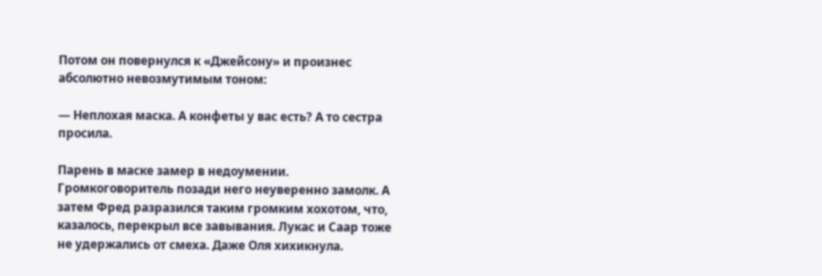Потом он повернулся к «Джейсону» и произнес абсолютно невозмутимым тоном:

— Неплохая маска. А конфеты у вас есть? А то сестра просила.

Парень в маске замер в недоумении. Громкоговоритель позади него неуверенно замолк. А затем Фред разразился таким громким хохотом, что, казалось, перекрыл все завывания. Лукас и Саар тоже не удержались от смеха. Даже Оля хихикнула.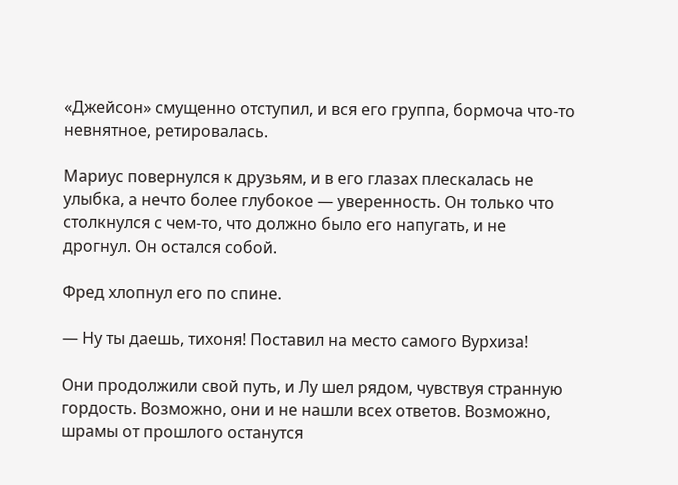«Джейсон» смущенно отступил, и вся его группа, бормоча что-то невнятное, ретировалась.

Мариус повернулся к друзьям, и в его глазах плескалась не улыбка, а нечто более глубокое — уверенность. Он только что столкнулся с чем-то, что должно было его напугать, и не дрогнул. Он остался собой.

Фред хлопнул его по спине.

— Ну ты даешь, тихоня! Поставил на место самого Вурхиза!

Они продолжили свой путь, и Лу шел рядом, чувствуя странную гордость. Возможно, они и не нашли всех ответов. Возможно, шрамы от прошлого останутся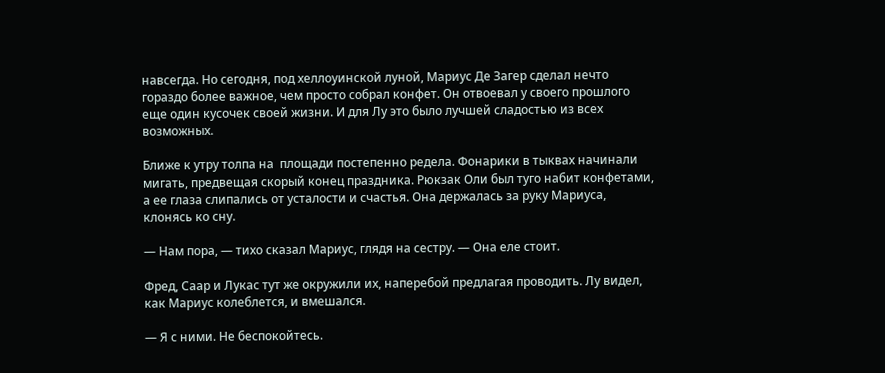навсегда. Но сегодня, под хеллоуинской луной, Мариус Де Загер сделал нечто гораздо более важное, чем просто собрал конфет. Он отвоевал у своего прошлого еще один кусочек своей жизни. И для Лу это было лучшей сладостью из всех возможных.

Ближе к утру толпа на  площади постепенно редела. Фонарики в тыквах начинали мигать, предвещая скорый конец праздника. Рюкзак Оли был туго набит конфетами, а ее глаза слипались от усталости и счастья. Она держалась за руку Мариуса, клонясь ко сну.

— Нам пора, — тихо сказал Мариус, глядя на сестру. — Она еле стоит.

Фред, Саар и Лукас тут же окружили их, наперебой предлагая проводить. Лу видел, как Мариус колеблется, и вмешался.

— Я с ними. Не беспокойтесь.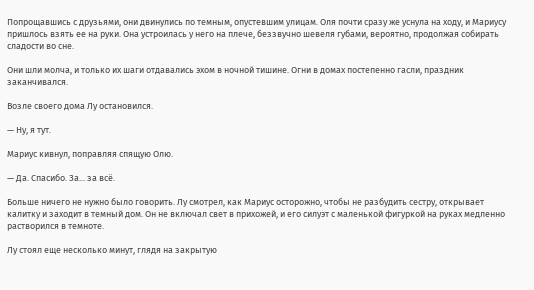Попрощавшись с друзьями, они двинулись по темным, опустевшим улицам. Оля почти сразу же уснула на ходу, и Мариусу пришлось взять ее на руки. Она устроилась у него на плече, беззвучно шевеля губами, вероятно, продолжая собирать сладости во сне.

Они шли молча, и только их шаги отдавались эхом в ночной тишине. Огни в домах постепенно гасли, праздник заканчивался.

Возле своего дома Лу остановился.

— Ну, я тут.

Мариус кивнул, поправляя спящую Олю.

— Да. Спасибо. За... за всё.

Больше ничего не нужно было говорить. Лу смотрел, как Мариус осторожно, чтобы не разбудить сестру, открывает калитку и заходит в темный дом. Он не включал свет в прихожей, и его силуэт с маленькой фигуркой на руках медленно растворился в темноте.

Лу стоял еще несколько минут, глядя на закрытую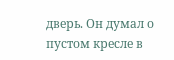дверь. Он думал о пустом кресле в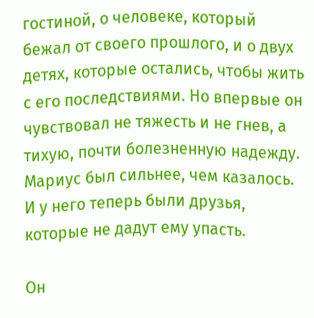гостиной, о человеке, который бежал от своего прошлого, и о двух детях, которые остались, чтобы жить с его последствиями. Но впервые он чувствовал не тяжесть и не гнев, а тихую, почти болезненную надежду. Мариус был сильнее, чем казалось. И у него теперь были друзья, которые не дадут ему упасть.

Он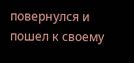повернулся и пошел к своему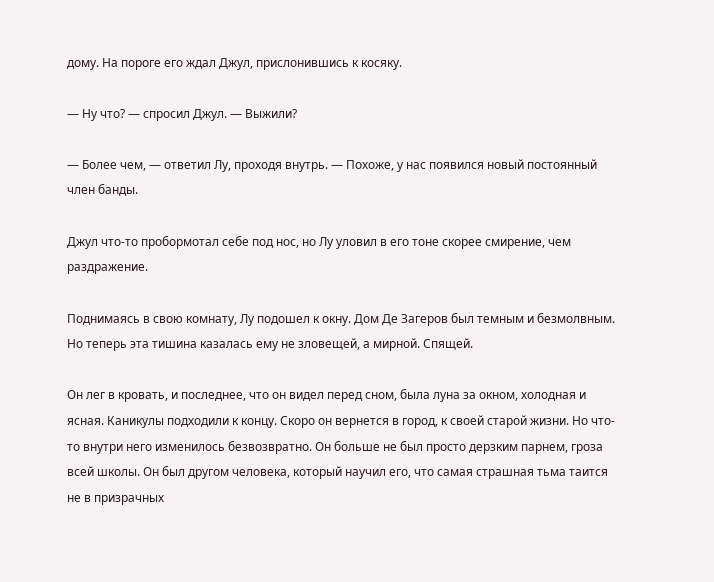дому. На пороге его ждал Джул, прислонившись к косяку.

— Ну что? — спросил Джул. — Выжили?

— Более чем, — ответил Лу, проходя внутрь. — Похоже, у нас появился новый постоянный член банды.

Джул что-то пробормотал себе под нос, но Лу уловил в его тоне скорее смирение, чем раздражение.

Поднимаясь в свою комнату, Лу подошел к окну. Дом Де Загеров был темным и безмолвным. Но теперь эта тишина казалась ему не зловещей, а мирной. Спящей.

Он лег в кровать, и последнее, что он видел перед сном, была луна за окном, холодная и ясная. Каникулы подходили к концу. Скоро он вернется в город, к своей старой жизни. Но что-то внутри него изменилось безвозвратно. Он больше не был просто дерзким парнем, гроза всей школы. Он был другом человека, который научил его, что самая страшная тьма таится не в призрачных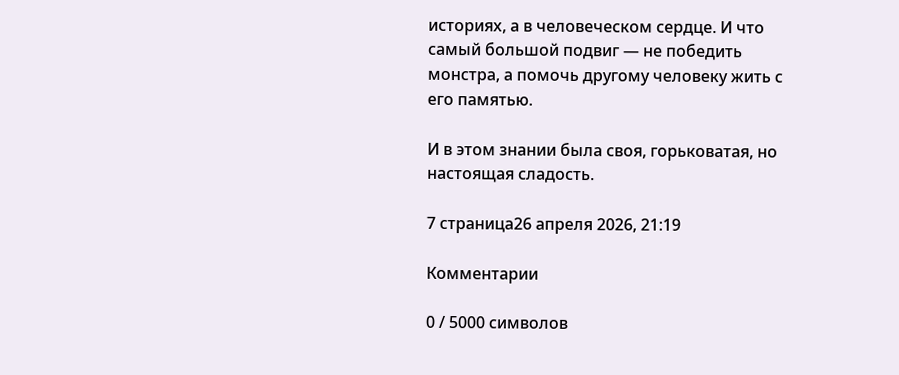историях, а в человеческом сердце. И что самый большой подвиг — не победить монстра, а помочь другому человеку жить с его памятью.

И в этом знании была своя, горьковатая, но настоящая сладость.

7 страница26 апреля 2026, 21:19

Комментарии

0 / 5000 символов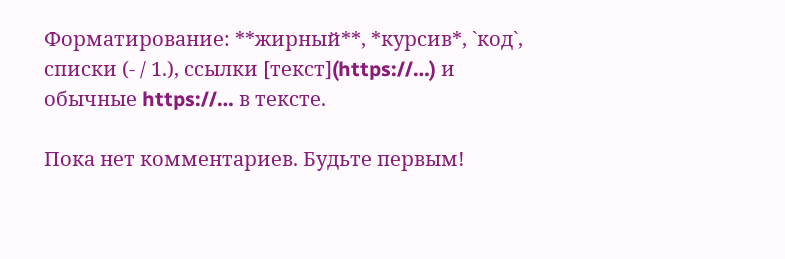Форматирование: **жирный**, *курсив*, `код`, списки (- / 1.), ссылки [текст](https://…) и обычные https://… в тексте.

Пока нет комментариев. Будьте первым!